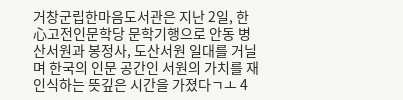거창군립한마음도서관은 지난 2일, 한心고전인문학당 문학기행으로 안동 병산서원과 봉정사, 도산서원 일대를 거닐며 한국의 인문 공간인 서원의 가치를 재인식하는 뜻깊은 시간을 가졌다ㄱㅗ 4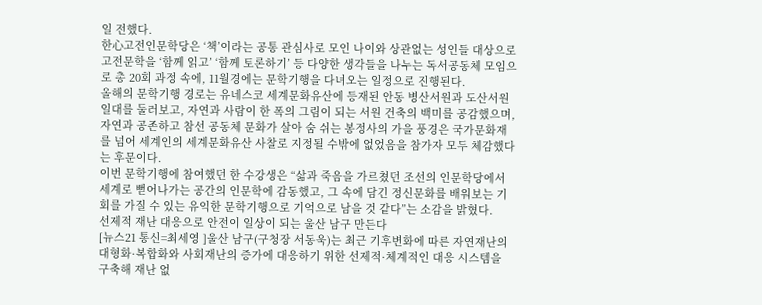일 전했다.
한心고전인문학당은 ‘책’이라는 공통 관심사로 모인 나이와 상관없는 성인들 대상으로 고전문학을 ‘함께 읽고’ ‘함께 토론하기’ 등 다양한 생각들을 나누는 독서공동체 모임으로 총 20회 과정 속에, 11월경에는 문학기행을 다녀오는 일정으로 진행된다.
올해의 문학기행 경로는 유네스코 세계문화유산에 등재된 안동 병산서원과 도산서원 일대를 둘러보고, 자연과 사람이 한 폭의 그림이 되는 서원 건축의 백미를 공감했으며, 자연과 공존하고 참선 공동체 문화가 살아 숨 쉬는 봉정사의 가을 풍경은 국가문화재를 넘어 세계인의 세계문화유산 사찰로 지정될 수밖에 없었음을 참가자 모두 체감했다는 후문이다.
이번 문학기행에 참여했던 한 수강생은 “삶과 죽음을 가르쳤던 조선의 인문학당에서 세계로 뻗어나가는 공간의 인문학에 감동했고, 그 속에 담긴 정신문화를 배워보는 기회를 가질 수 있는 유익한 문학기행으로 기억으로 남을 것 같다”는 소감을 밝혔다.
선제적 재난 대응으로 안전이 일상이 되는 울산 남구 만든다
[뉴스21 통신=최세영 ]울산 남구(구청장 서동욱)는 최근 기후변화에 따른 자연재난의 대형화·복합화와 사회재난의 증가에 대응하기 위한 선제적·체계적인 대응 시스템을 구축해 재난 없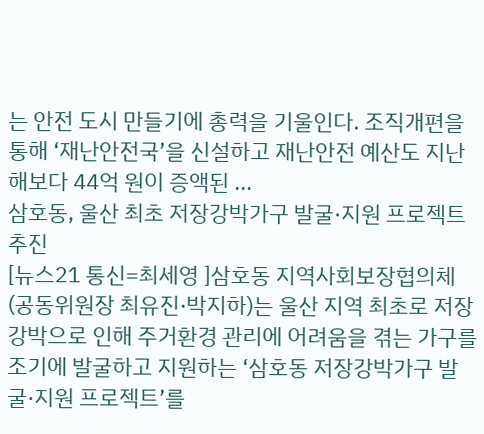는 안전 도시 만들기에 총력을 기울인다. 조직개편을 통해 ‘재난안전국’을 신설하고 재난안전 예산도 지난해보다 44억 원이 증액된 ...
삼호동, 울산 최초 저장강박가구 발굴·지원 프로젝트 추진
[뉴스21 통신=최세영 ]삼호동 지역사회보장협의체(공동위원장 최유진·박지하)는 울산 지역 최초로 저장강박으로 인해 주거환경 관리에 어려움을 겪는 가구를 조기에 발굴하고 지원하는 ‘삼호동 저장강박가구 발굴·지원 프로젝트’를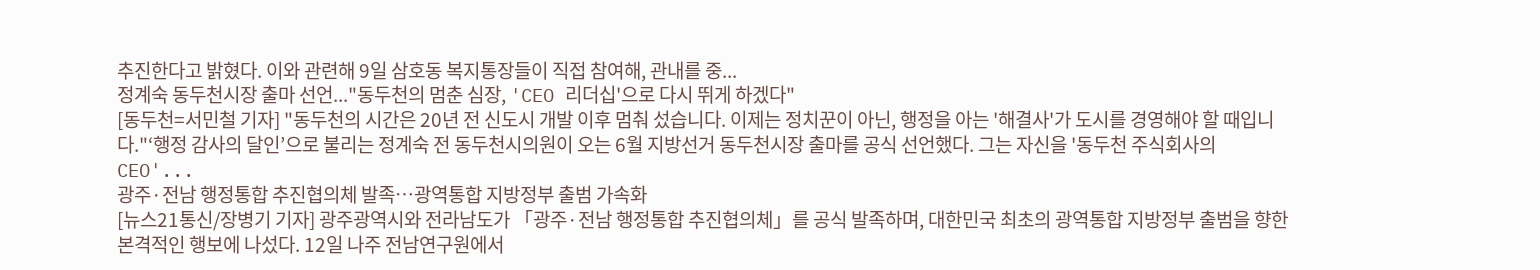추진한다고 밝혔다. 이와 관련해 9일 삼호동 복지통장들이 직접 참여해, 관내를 중...
정계숙 동두천시장 출마 선언..."동두천의 멈춘 심장, 'CEO 리더십'으로 다시 뛰게 하겠다"
[동두천=서민철 기자] "동두천의 시간은 20년 전 신도시 개발 이후 멈춰 섰습니다. 이제는 정치꾼이 아닌, 행정을 아는 '해결사'가 도시를 경영해야 할 때입니다."‘행정 감사의 달인’으로 불리는 정계숙 전 동두천시의원이 오는 6월 지방선거 동두천시장 출마를 공식 선언했다. 그는 자신을 '동두천 주식회사의 CEO'...
광주·전남 행정통합 추진협의체 발족…광역통합 지방정부 출범 가속화
[뉴스21통신/장병기 기자] 광주광역시와 전라남도가 「광주·전남 행정통합 추진협의체」를 공식 발족하며, 대한민국 최초의 광역통합 지방정부 출범을 향한 본격적인 행보에 나섰다. 12일 나주 전남연구원에서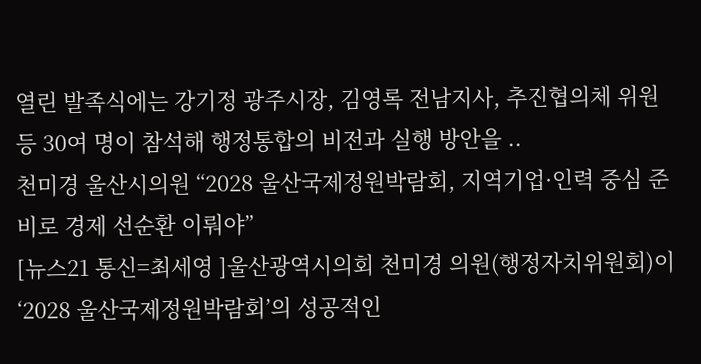열린 발족식에는 강기정 광주시장, 김영록 전남지사, 추진협의체 위원 등 30여 명이 참석해 행정통합의 비전과 실행 방안을 ..
천미경 울산시의원 “2028 울산국제정원박람회, 지역기업·인력 중심 준비로 경제 선순환 이뤄야”
[뉴스21 통신=최세영 ]울산광역시의회 천미경 의원(행정자치위원회)이 ‘2028 울산국제정원박람회’의 성공적인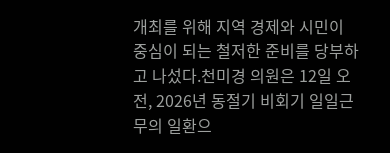개최를 위해 지역 경제와 시민이 중심이 되는 철저한 준비를 당부하고 나섰다.천미경 의원은 12일 오전, 2026년 동절기 비회기 일일근무의 일환으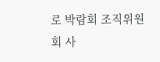로 박람회 조직위원회 사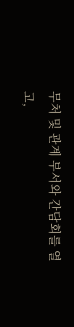무처 및 관계 부서와 간담회를 열고,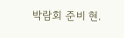박람회 준비 현.